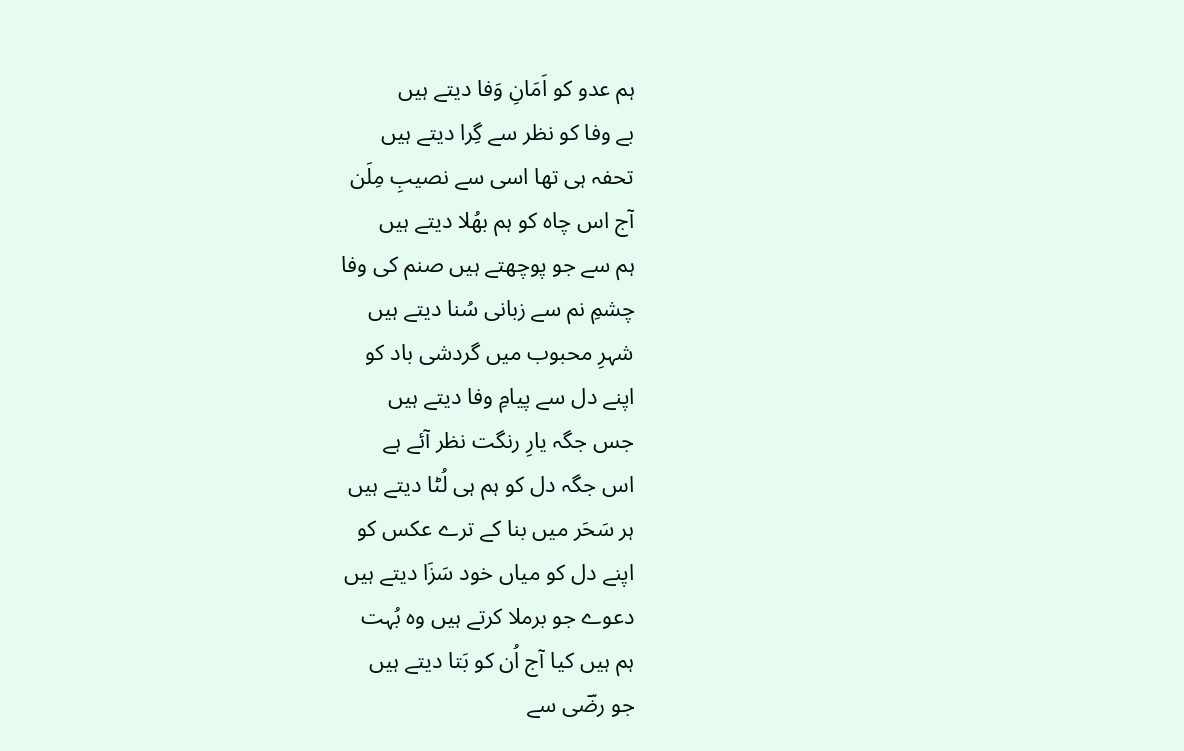ہم عدو کو اَمَانِ وَفا دیتے ہیں
بے وفا کو نظر سے گِرا دیتے ہیں
تحفہ ہی تھا اسی سے نصیبِ مِلَن
آج اس چاہ کو ہم بھُلا دیتے ہیں
ہم سے جو پوچھتے ہیں صنم کی وفا
چشمِ نم سے زبانی سُنا دیتے ہیں
شہرِ محبوب میں گردشی باد کو
اپنے دل سے پیامِ وفا دیتے ہیں
جس جگہ یارِ رنگت نظر آئے ہے
اس جگہ دل کو ہم ہی لُٹا دیتے ہیں
ہر سَحَر میں بنا کے ترے عکس کو
اپنے دل کو میاں خود سَزَا دیتے ہیں
دعوے جو برملا کرتے ہیں وہ بُہت
ہم ہیں کیا آج اُن کو بَتا دیتے ہیں
جو رضؔی سے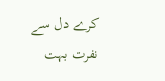کرے دل سے نفرت بہت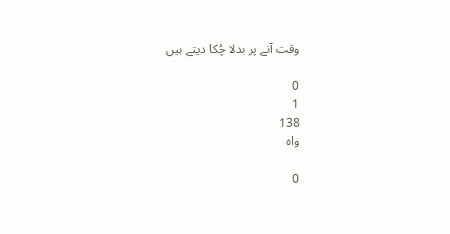وقت آنے پر بدلا چُکا دیتے ہیں

0
1
138
واہ

0